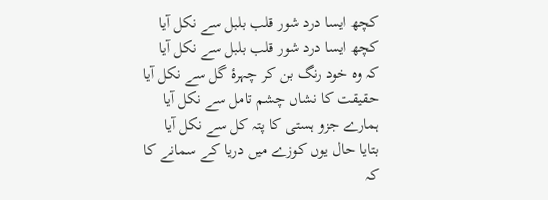کچھ ایسا درد شور قلب بلبل سے نکل آیا
کچھ ایسا درد شور قلب بلبل سے نکل آیا
کہ وہ خود رنگ بن کر چہرۂ گل سے نکل آیا
حقیقت کا نشاں چشم تامل سے نکل آیا
ہمارے جزو ہستی کا پتہ کل سے نکل آیا
بتایا حال یوں کوزے میں دریا کے سمانے کا
کہ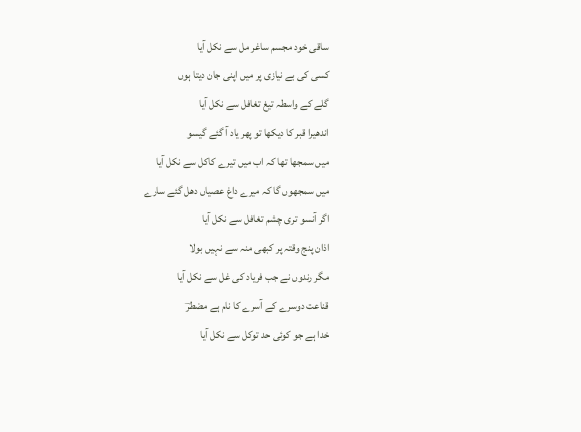ساقی خود مجسم ساغر مل سے نکل آیا
کسی کی بے نیازی پر میں اپنی جان دیتا ہوں
گلے کے واسطہ تیغ تغافل سے نکل آیا
اندھیرا قبر کا دیکھا تو پھر یاد آ گئے گیسو
میں سمجھا تھا کہ اب میں تیرے کاکل سے نکل آیا
میں سمجھوں گا کہ میرے داغ عصیاں دھل گئے سارے
اگر آنسو تری چشم تغافل سے نکل آیا
اذان پنج وقتہ پر کبھی منہ سے نہیں بولا
مگر رندوں نے جب فریاد کی غل سے نکل آیا
قناعت دوسرے کے آسرے کا نام ہے مضطرؔ
خدا ہے جو کوئی حد توکل سے نکل آیا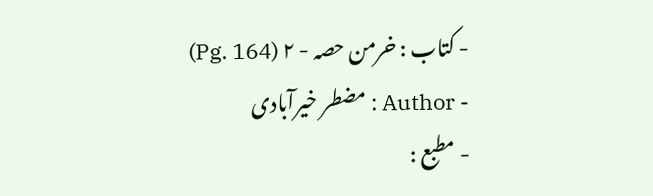- کتاب : خرمن حصہ - ۲ (Pg. 164)
- Author : مضطر خیرآبادی
- مطبع :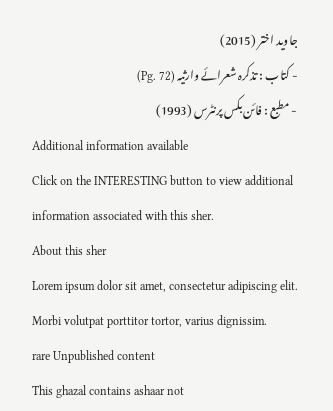جاوید اختر (2015)
- کتاب : تذکرہ شعرائے وارثیہ (Pg. 72)
- مطبع : فائن بکس پرنٹرس (1993)
Additional information available
Click on the INTERESTING button to view additional information associated with this sher.
About this sher
Lorem ipsum dolor sit amet, consectetur adipiscing elit. Morbi volutpat porttitor tortor, varius dignissim.
rare Unpublished content
This ghazal contains ashaar not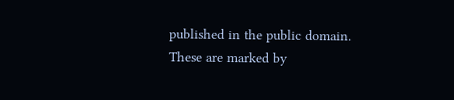published in the public domain. These are marked by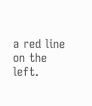a red line on the left.